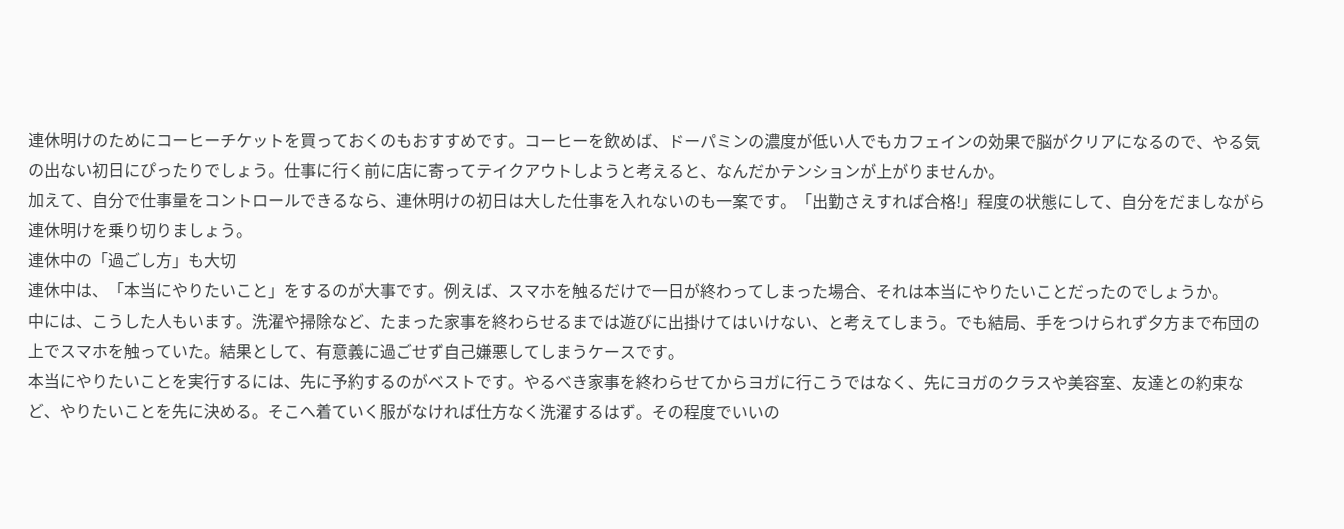連休明けのためにコーヒーチケットを買っておくのもおすすめです。コーヒーを飲めば、ドーパミンの濃度が低い人でもカフェインの効果で脳がクリアになるので、やる気の出ない初日にぴったりでしょう。仕事に行く前に店に寄ってテイクアウトしようと考えると、なんだかテンションが上がりませんか。
加えて、自分で仕事量をコントロールできるなら、連休明けの初日は大した仕事を入れないのも一案です。「出勤さえすれば合格!」程度の状態にして、自分をだましながら連休明けを乗り切りましょう。
連休中の「過ごし方」も大切
連休中は、「本当にやりたいこと」をするのが大事です。例えば、スマホを触るだけで一日が終わってしまった場合、それは本当にやりたいことだったのでしょうか。
中には、こうした人もいます。洗濯や掃除など、たまった家事を終わらせるまでは遊びに出掛けてはいけない、と考えてしまう。でも結局、手をつけられず夕方まで布団の上でスマホを触っていた。結果として、有意義に過ごせず自己嫌悪してしまうケースです。
本当にやりたいことを実行するには、先に予約するのがベストです。やるべき家事を終わらせてからヨガに行こうではなく、先にヨガのクラスや美容室、友達との約束など、やりたいことを先に決める。そこへ着ていく服がなければ仕方なく洗濯するはず。その程度でいいの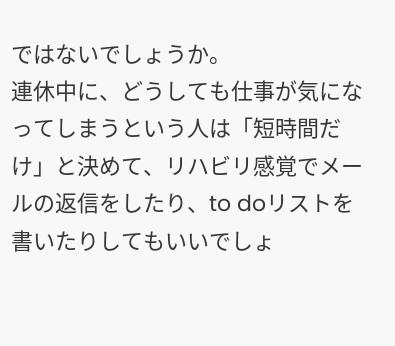ではないでしょうか。
連休中に、どうしても仕事が気になってしまうという人は「短時間だけ」と決めて、リハビリ感覚でメールの返信をしたり、to doリストを書いたりしてもいいでしょ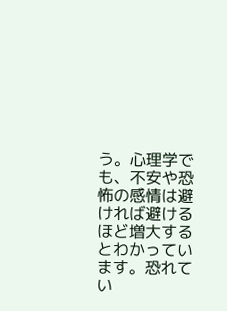う。心理学でも、不安や恐怖の感情は避ければ避けるほど増大するとわかっています。恐れてい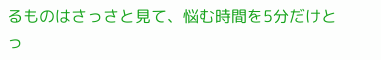るものはさっさと見て、悩む時間を5分だけとっ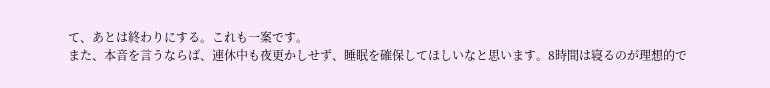て、あとは終わりにする。これも一案です。
また、本音を言うならば、連休中も夜更かしせず、睡眠を確保してほしいなと思います。8時間は寝るのが理想的で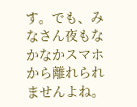す。でも、みなさん夜もなかなかスマホから離れられませんよね。